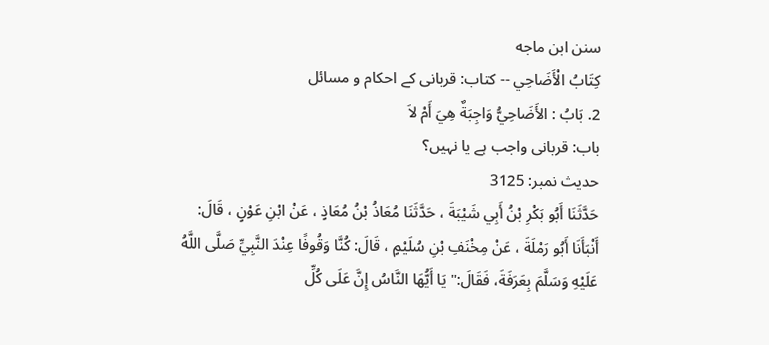سنن ابن ماجه
كِتَابُ الْأَضَاحِي -- کتاب: قربانی کے احکام و مسائل
2. بَابُ : الأَضَاحِيُّ وَاجِبَةٌ هِيَ أَمْ لاَ
باب: قربانی واجب ہے یا نہیں؟
حدیث نمبر: 3125
حَدَّثَنَا أَبُو بَكْرِ بْنُ أَبِي شَيْبَةَ ، حَدَّثَنَا مُعَاذُ بْنُ مُعَاذٍ ، عَنْ ابْنِ عَوْنٍ ، قَالَ: أَنْبَأَنَا أَبُو رَمْلَةَ ، عَنْ مِخْنَفِ بْنِ سُلَيْمٍ ، قَالَ: كُنَّا وَقُوفًا عِنْدَ النَّبِيِّ صَلَّى اللَّهُ عَلَيْهِ وَسَلَّمَ بِعَرَفَةَ، فَقَالَ:" يَا أَيُّهَا النَّاسُ إِنَّ عَلَى كُلِّ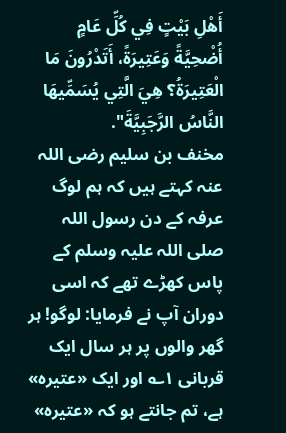أَهْلِ بَيْتٍ فِي كُلِّ عَامٍ أُضْحِيَّةً وَعَتِيرَةً، أَتَدْرُونَ مَا الْعَتِيرَةُ؟ هِيَ الَّتِي يُسَمِّيهَا النَّاسُ الرَّجَبِيَّةَ".
مخنف بن سلیم رضی اللہ عنہ کہتے ہیں کہ ہم لوگ عرفہ کے دن رسول اللہ صلی اللہ علیہ وسلم کے پاس کھڑے تھے کہ اسی دوران آپ نے فرمایا: لوگو! ہر گھر والوں پر ہر سال ایک قربانی ۱؎ اور ایک «عتیرہ» ہے، تم جانتے ہو کہ «عتیرہ»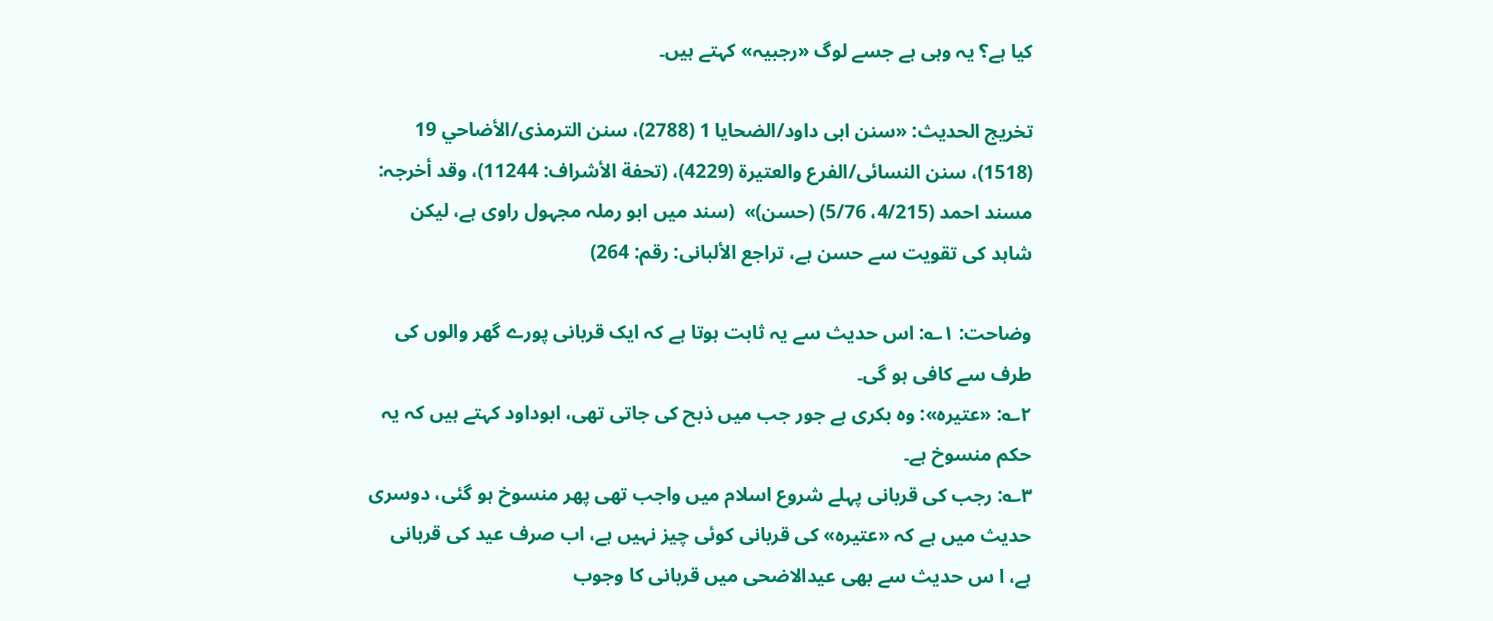کیا ہے؟ یہ وہی ہے جسے لوگ «رجبیہ» کہتے ہیں۔

تخریج الحدیث: «سنن ابی داود/الضحایا 1 (2788)، سنن الترمذی/الأضاحي 19 (1518)، سنن النسائی/الفرع والعتیرة (4229)، (تحفة الأشراف: 11244)، وقد أخرجہ: مسند احمد (4/215، 5/76) (حسن)»  (سند میں ابو رملہ مجہول راوی ہے، لیکن شاہد کی تقویت سے حسن ہے، تراجع الألبانی: رقم: 264)

وضاحت: ۱؎: اس حدیث سے یہ ثابت ہوتا ہے کہ ایک قربانی پورے گھر والوں کی طرف سے کافی ہو گی۔
۲؎: «عتیرہ»: وہ بکری ہے جور جب میں ذبح کی جاتی تھی، ابوداود کہتے ہیں کہ یہ حکم منسوخ ہے۔
۳؎: رجب کی قربانی پہلے شروع اسلام میں واجب تھی پھر منسوخ ہو گئی، دوسری حدیث میں ہے کہ «عتیرہ» کی قربانی کوئی چیز نہیں ہے، اب صرف عید کی قربانی ہے، ا س حدیث سے بھی عیدالاضحی میں قربانی کا وجوب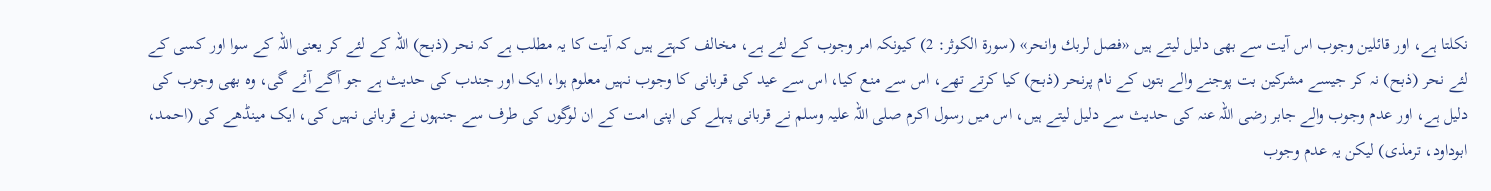نکلتا ہے، اور قائلین وجوب اس آیت سے بھی دلیل لیتے ہیں «فصل لربك وانحر» (سورة الكوثر: 2) کیونکہ امر وجوب کے لئے ہے، مخالف کہتے ہیں کہ آیت کا یہ مطلب ہے کہ نحر (ذبح) اللہ کے لئے کر یعنی اللہ کے سوا اور کسی کے لئے نحر (ذبح) نہ کر جیسے مشرکین بت پوجنے والے بتوں کے نام پرنحر (ذبح) کیا کرتے تھے، اس سے منع کیا، اس سے عید کی قربانی کا وجوب نہیں معلوم ہوا، ایک اور جندب کی حدیث ہے جو آگے آئے گی، وہ بھی وجوب کی دلیل ہے، اور عدم وجوب والے جابر رضی اللہ عنہ کی حدیث سے دلیل لیتے ہیں، اس میں رسول اکرم صلی اللہ علیہ وسلم نے قربانی پہلے کی اپنی امت کے ان لوگوں کی طرف سے جنہوں نے قربانی نہیں کی، ایک مینڈھے کی (احمد، ابوداود، ترمذی) لیکن یہ عدم وجوب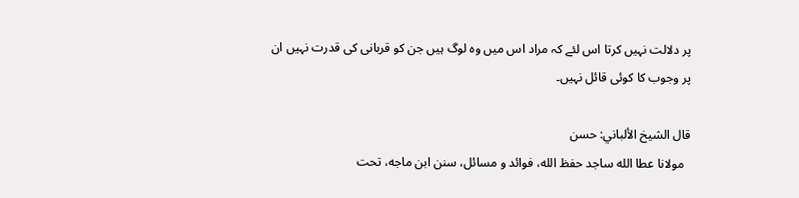پر دلالت نہیں کرتا اس لئے کہ مراد اس میں وہ لوگ ہیں جن کو قربانی کی قدرت نہیں ان پر وجوب کا کوئی قائل نہیں۔

قال الشيخ الألباني: حسن
  مولانا عطا الله ساجد حفظ الله، فوائد و مسائل، سنن ابن ماجه، تحت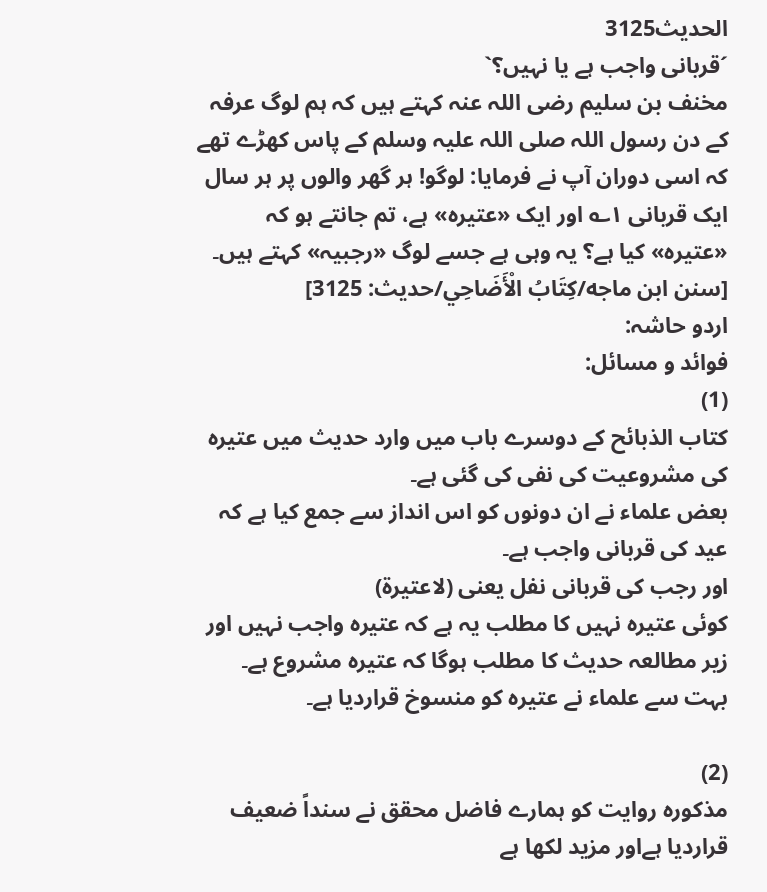الحديث3125
´قربانی واجب ہے یا نہیں؟`
مخنف بن سلیم رضی اللہ عنہ کہتے ہیں کہ ہم لوگ عرفہ کے دن رسول اللہ صلی اللہ علیہ وسلم کے پاس کھڑے تھے کہ اسی دوران آپ نے فرمایا: لوگو! ہر گھر والوں پر ہر سال ایک قربانی ۱؎ اور ایک «عتیرہ» ہے، تم جانتے ہو کہ «عتیرہ» کیا ہے؟ یہ وہی ہے جسے لوگ «رجبیہ» کہتے ہیں۔ [سنن ابن ماجه/كِتَابُ الْأَضَاحِي/حدیث: 3125]
اردو حاشہ:
فوائد و مسائل:
(1)
کتاب الذبائح کے دوسرے باب میں وارد حدیث میں عتیرہ کی مشروعیت کی نفی کی گئی ہے۔
بعض علماء نے ان دونوں کو اس انداز سے جمع کیا ہے کہ عید کی قربانی واجب ہے۔
اور رجب کی قربانی نفل یعنی (لاعتيرة)
کوئی عتیرہ نہیں کا مطلب یہ ہے کہ عتیرہ واجب نہیں اور زیر مطالعہ حدیث کا مطلب ہوگا کہ عتیرہ مشروع ہے۔
بہت سے علماء نے عتیرہ کو منسوخ قراردیا ہے۔

(2)
مذکورہ روایت کو ہمارے فاضل محقق نے سنداً ضعیف قراردیا ہےاور مزید لکھا ہے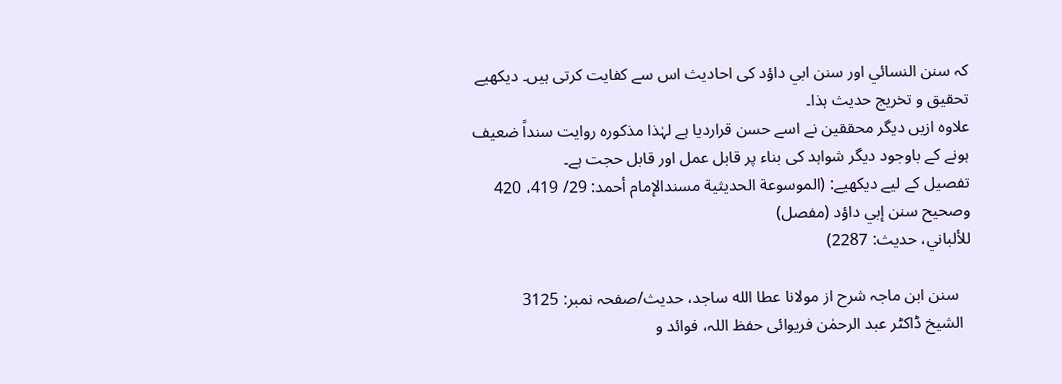کہ سنن النسائي اور سنن ابي داؤد کی احادیث اس سے کفایت کرتی ہیں۔ دیکھیے تحقیق و تخریج حدیث ہذا۔
علاوہ ازیں دیگر محققین نے اسے حسن قراردیا ہے لہٰذا مذکورہ روایت سنداً ضعیف ہونے کے باوجود دیگر شواہد کی بناء پر قابل عمل اور قابل حجت ہے۔
تفصیل کے لیے دیکھیے: (الموسوعة الحديثية مسندالإمام أحمد: 29/ 419، 420 وصحيح سنن إبي داؤد (مفصل)
للألباني، حديث: 2287)

   سنن ابن ماجہ شرح از مولانا عطا الله ساجد، حدیث/صفحہ نمبر: 3125
  الشیخ ڈاکٹر عبد الرحمٰن فریوائی حفظ اللہ، فوائد و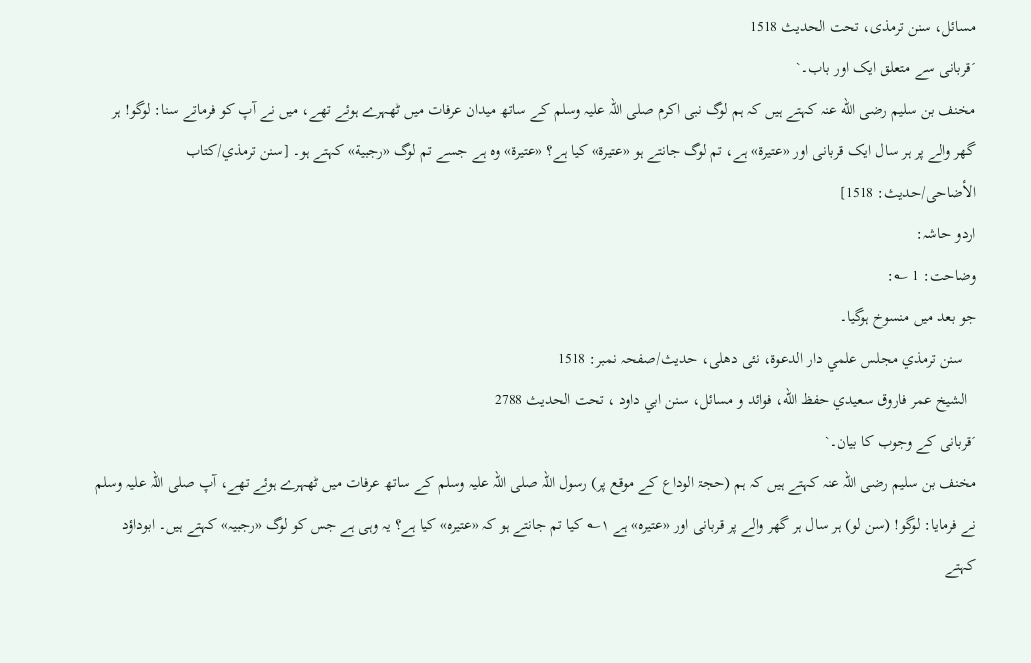مسائل، سنن ترمذی، تحت الحديث 1518
´قربانی سے متعلق ایک اور باب۔`
مخنف بن سلیم رضی الله عنہ کہتے ہیں کہ ہم لوگ نبی اکرم صلی اللہ علیہ وسلم کے ساتھ میدان عرفات میں ٹھہرے ہوئے تھے، میں نے آپ کو فرماتے سنا: لوگو! ہر گھر والے پر ہر سال ایک قربانی اور «عتيرة» ہے، تم لوگ جانتے ہو «عتيرة» کیا ہے؟ «عتيرة» وہ ہے جسے تم لوگ «رجبية» کہتے ہو۔ [سنن ترمذي/كتاب الأضاحى/حدیث: 1518]
اردو حاشہ:
وضاحت: 1 ؎:
جو بعد میں منسوخ ہوگیا۔
   سنن ترمذي مجلس علمي دار الدعوة، نئى دهلى، حدیث/صفحہ نمبر: 1518
  الشيخ عمر فاروق سعيدي حفظ الله، فوائد و مسائل، سنن ابي داود ، تحت الحديث 2788
´قربانی کے وجوب کا بیان۔`
مخنف بن سلیم رضی اللہ عنہ کہتے ہیں کہ ہم (حجۃ الوداع کے موقع پر) رسول اللہ صلی اللہ علیہ وسلم کے ساتھ عرفات میں ٹھہرے ہوئے تھے، آپ صلی اللہ علیہ وسلم نے فرمایا: لوگو! (سن لو) ہر سال ہر گھر والے پر قربانی اور «عتیرہ» ہے ۱؎ کیا تم جانتے ہو کہ «عتیرہ» کیا ہے؟ یہ وہی ہے جس کو لوگ «رجبیہ» کہتے ہیں۔ ابوداؤد کہتے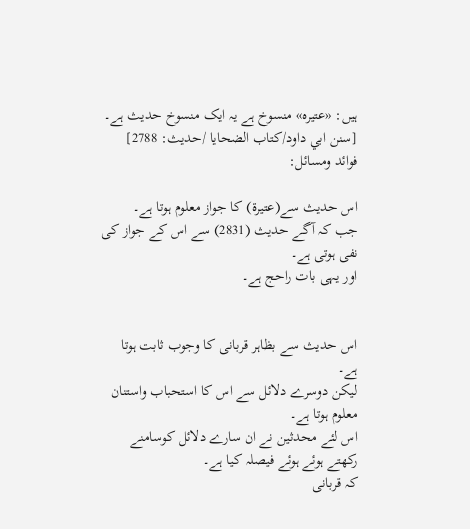ہیں: «عتیرہ» منسوخ ہے یہ ایک منسوخ حدیث ہے۔ [سنن ابي داود/كتاب الضحايا /حدیث: 2788]
فوائد ومسائل:

اس حدیث سے(عتیرة) کا جواز معلوم ہوتا ہے۔
جب کہ آگے حدیث (2831) سے اس کے جواز کی نفی ہوتی ہے۔
اور یہی بات راحج ہے۔


اس حدیث سے بظاہر قربانی کا وجوب ثابت ہوتا ہے۔
لیکن دوسرے دلائل سے اس کا استحباب واستنان معلوم ہوتا ہے۔
اس لئے محدثین نے ان سارے دلائل کوسامنے رکھتے ہوئے ہوئے فیصلہ کیا ہے۔
کہ قربانی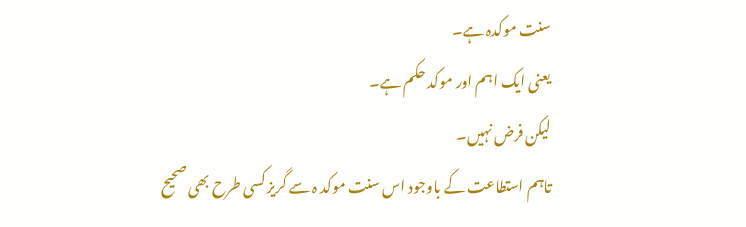سنت موکدہ ہے۔
یعنی ایک اہم اور موکد حکم ہے۔
لیکن فرض نہیں۔
تاہم استطاعت کے باوجود اس سنت موکد ہ سے گریز کسی طرح بھی صحیح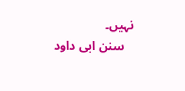نہیں۔
   سنن ابی داود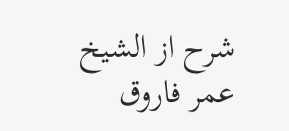شرح از الشیخ عمر فاروق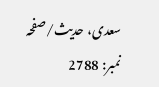سعدی، حدیث/صفحہ نمبر: 2788